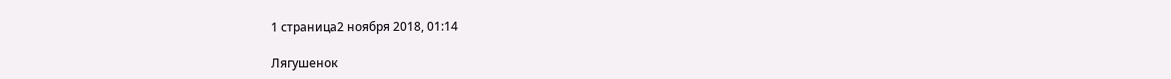1 страница2 ноября 2018, 01:14

Лягушенок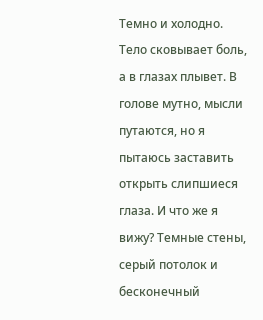Темно и холодно. Тело сковывает боль, а в глазах плывет. В голове мутно, мысли путаются, но я пытаюсь заставить открыть слипшиеся глаза. И что же я вижу? Темные стены, серый потолок и бесконечный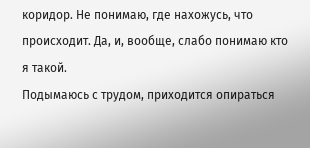коридор. Не понимаю, где нахожусь, что происходит. Да, и, вообще, слабо понимаю кто я такой.
Подымаюсь с трудом, приходится опираться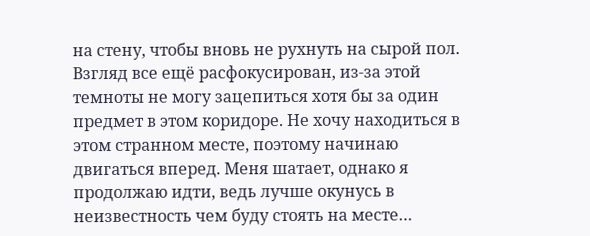на стену, чтобы вновь не рухнуть на сырой пол. Взгляд все ещё расфокусирован, из-за этой темноты не могу зацепиться хотя бы за один предмет в этом коридоре. Не хочу находиться в этом странном месте, поэтому начинаю двигаться вперед. Меня шатает, однако я продолжаю идти, ведь лучше окунусь в неизвестность чем буду стоять на месте…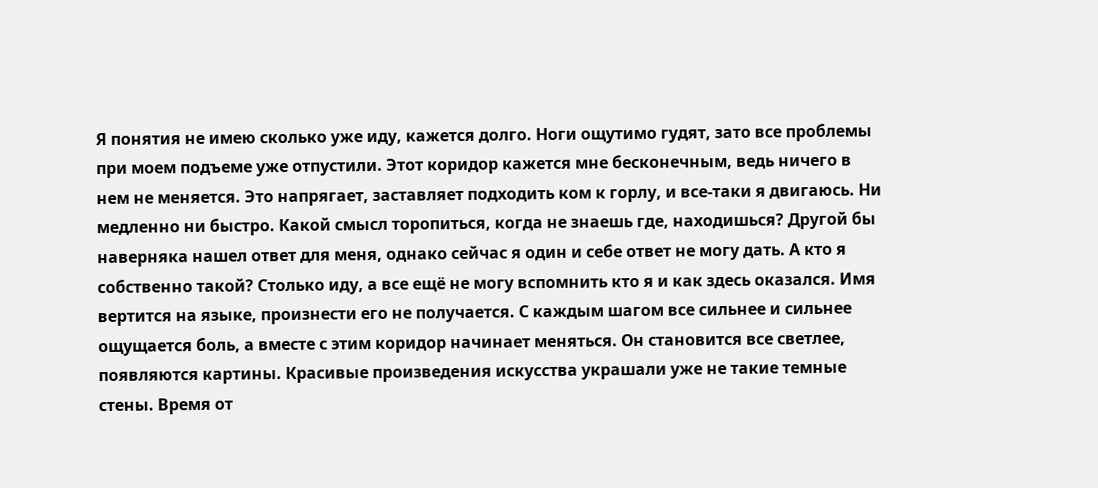Я понятия не имею сколько уже иду, кажется долго. Ноги ощутимо гудят, зато все проблемы при моем подъеме уже отпустили. Этот коридор кажется мне бесконечным, ведь ничего в нем не меняется. Это напрягает, заставляет подходить ком к горлу, и все-таки я двигаюсь. Ни медленно ни быстро. Какой смысл торопиться, когда не знаешь где, находишься? Другой бы наверняка нашел ответ для меня, однако сейчас я один и себе ответ не могу дать. А кто я собственно такой? Столько иду, а все ещё не могу вспомнить кто я и как здесь оказался. Имя вертится на языке, произнести его не получается. С каждым шагом все сильнее и сильнее ощущается боль, а вместе с этим коридор начинает меняться. Он становится все светлее, появляются картины. Красивые произведения искусства украшали уже не такие темные стены. Время от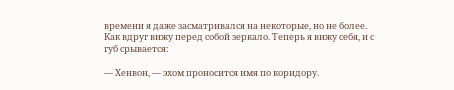времени я даже засматривался на некоторые, но не более. Как вдруг вижу перед собой зеркало. Теперь я вижу себя, и с губ срывается:

— Хенвон, — эхом проносится имя по коридору.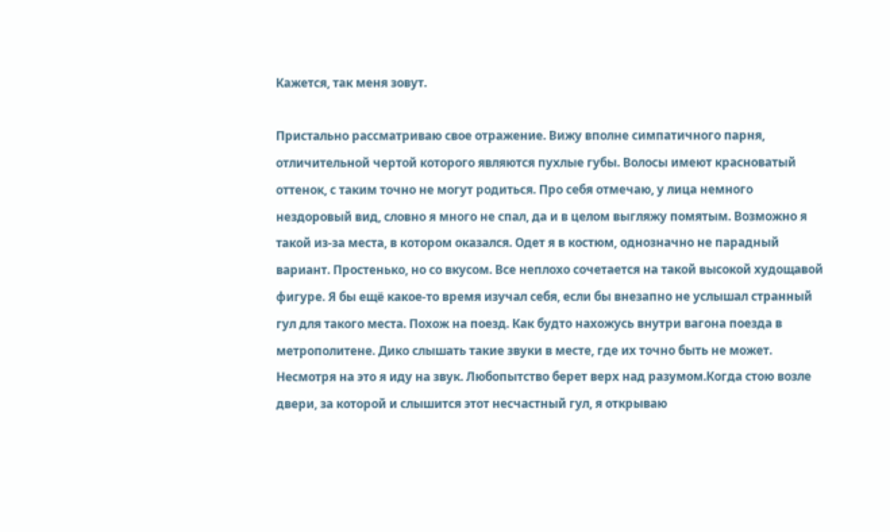Кажется, так меня зовут.

Пристально рассматриваю свое отражение. Вижу вполне симпатичного парня, отличительной чертой которого являются пухлые губы. Волосы имеют красноватый оттенок, с таким точно не могут родиться. Про себя отмечаю, у лица немного нездоровый вид, словно я много не спал, да и в целом выгляжу помятым. Возможно я такой из-за места, в котором оказался. Одет я в костюм, однозначно не парадный вариант. Простенько, но со вкусом. Все неплохо сочетается на такой высокой худощавой фигуре. Я бы ещё какое-то время изучал себя, если бы внезапно не услышал странный гул для такого места. Похож на поезд. Как будто нахожусь внутри вагона поезда в метрополитене. Дико слышать такие звуки в месте, где их точно быть не может. Несмотря на это я иду на звук. Любопытство берет верх над разумом.Когда стою возле двери, за которой и слышится этот несчастный гул, я открываю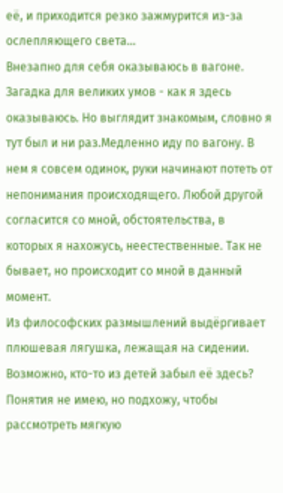её, и приходится резко зажмурится из-за ослепляющего света…
Внезапно для себя оказываюсь в вагоне. Загадка для великих умов - как я здесь оказываюсь. Но выглядит знакомым, словно я тут был и ни раз.Медленно иду по вагону. В нем я совсем одинок, руки начинают потеть от непонимания происходящего. Любой другой согласится со мной, обстоятельства, в которых я нахожусь, неестественные. Так не бывает, но происходит со мной в данный момент.
Из философских размышлений выдёргивает плюшевая лягушка, лежащая на сидении. Возможно, кто-то из детей забыл её здесь? Понятия не имею, но подхожу, чтобы рассмотреть мягкую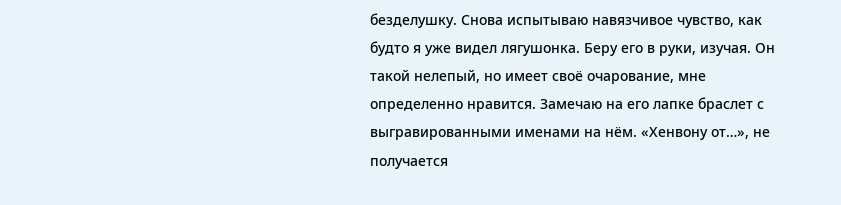безделушку. Снова испытываю навязчивое чувство, как будто я уже видел лягушонка. Беру его в руки, изучая. Он такой нелепый, но имеет своё очарование, мне определенно нравится. Замечаю на его лапке браслет с выгравированными именами на нём. «Хенвону от…», не получается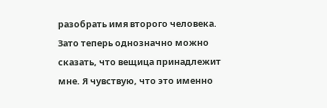разобрать имя второго человека. Зато теперь однозначно можно сказать, что вещица принадлежит мне. Я чувствую, что это именно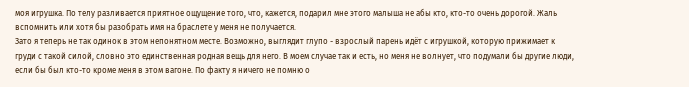моя игрушка. По телу разливается приятное ощущение того, что, кажется, подарил мне этого малыша не абы кто, кто-то очень дорогой. Жаль вспомнить или хотя бы разобрать имя на браслете у меня не получается.
Зато я теперь не так одинок в этом непонятном месте. Возможно, выглядит глупо - взрослый парень идёт с игрушкой, которую прижимает к груди с такой силой, словно это единственная родная вещь для него. В моем случае так и есть, но меня не волнует, что подумали бы другие люди, если бы был кто-то кроме меня в этом вагоне. По факту я ничего не помню о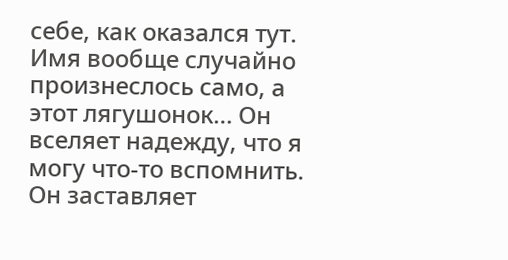себе, как оказался тут. Имя вообще случайно произнеслось само, а этот лягушонок… Он вселяет надежду, что я могу что-то вспомнить. Он заставляет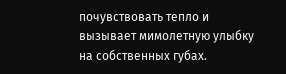почувствовать тепло и вызывает мимолетную улыбку на собственных губах.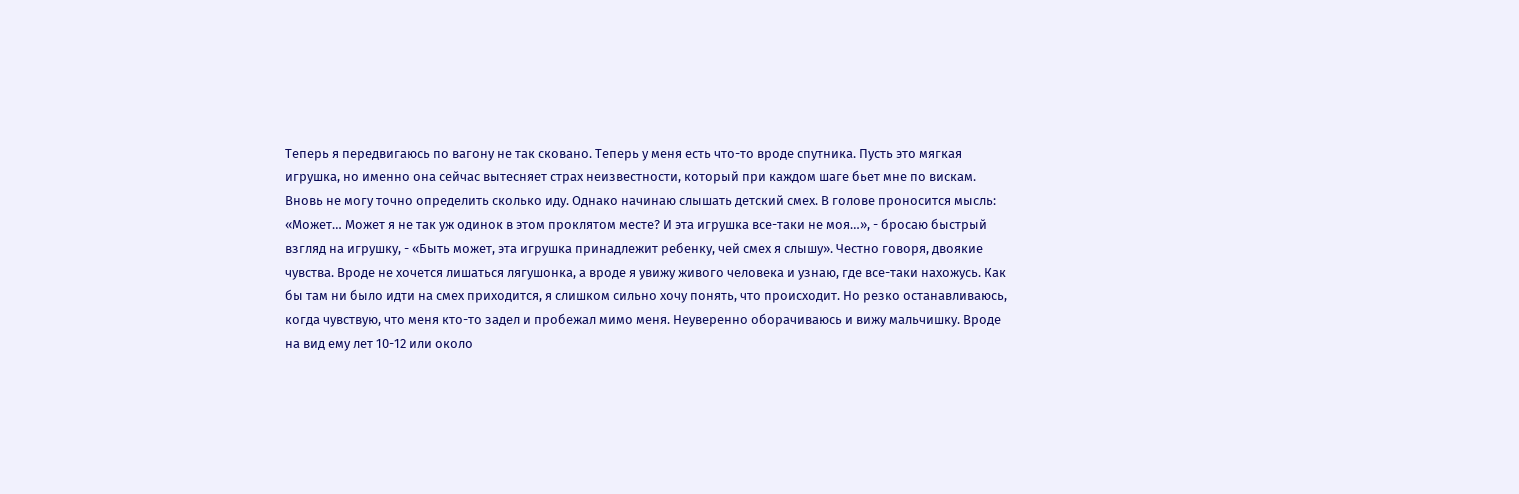Теперь я передвигаюсь по вагону не так сковано. Теперь у меня есть что-то вроде спутника. Пусть это мягкая игрушка, но именно она сейчас вытесняет страх неизвестности, который при каждом шаге бьет мне по вискам. Вновь не могу точно определить сколько иду. Однако начинаю слышать детский смех. В голове проносится мысль: «Может… Может я не так уж одинок в этом проклятом месте? И эта игрушка все-таки не моя…», - бросаю быстрый взгляд на игрушку, - «Быть может, эта игрушка принадлежит ребенку, чей смех я слышу». Честно говоря, двоякие чувства. Вроде не хочется лишаться лягушонка, а вроде я увижу живого человека и узнаю, где все-таки нахожусь. Как бы там ни было идти на смех приходится, я слишком сильно хочу понять, что происходит. Но резко останавливаюсь, когда чувствую, что меня кто-то задел и пробежал мимо меня. Неуверенно оборачиваюсь и вижу мальчишку. Вроде на вид ему лет 10-12 или около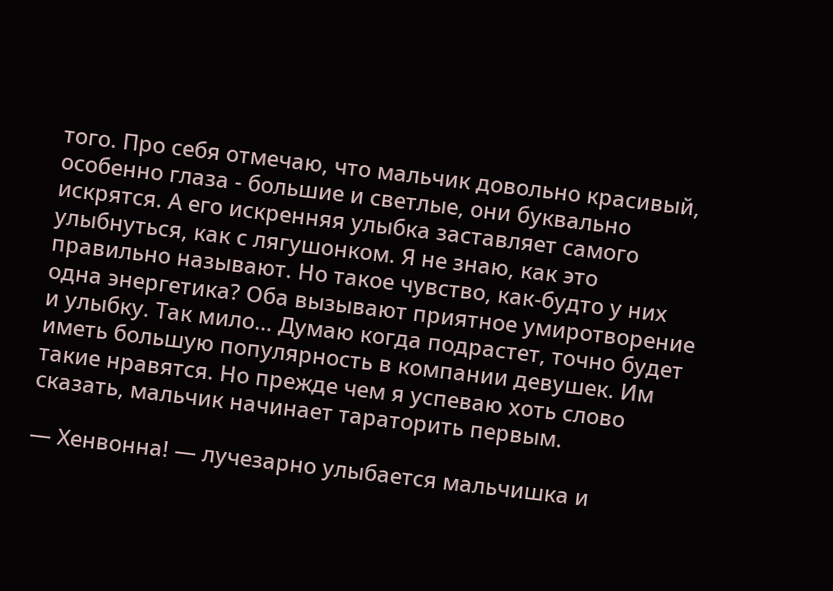того. Про себя отмечаю, что мальчик довольно красивый, особенно глаза - большие и светлые, они буквально искрятся. А его искренняя улыбка заставляет самого улыбнуться, как с лягушонком. Я не знаю, как это правильно называют. Но такое чувство, как-будто у них одна энергетика? Оба вызывают приятное умиротворение и улыбку. Так мило… Думаю когда подрастет, точно будет иметь большую популярность в компании девушек. Им такие нравятся. Но прежде чем я успеваю хоть слово сказать, мальчик начинает тараторить первым.

— Хенвонна! — лучезарно улыбается мальчишка и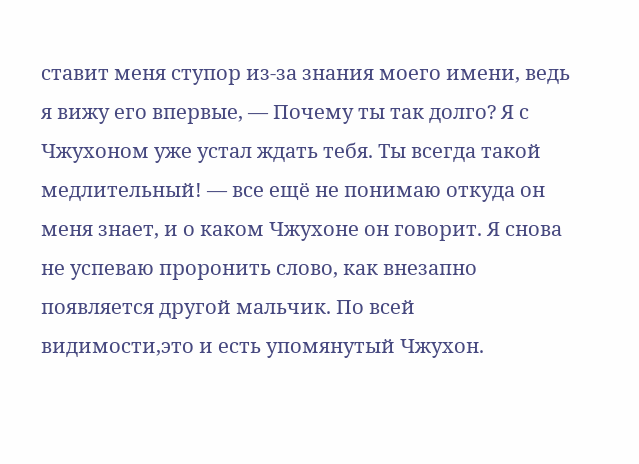ставит меня ступор из-за знания моего имени, ведь я вижу его впервые, — Почему ты так долго? Я с Чжухоном уже устал ждать тебя. Ты всегда такой медлительный! — все ещё не понимаю откуда он меня знает, и о каком Чжухоне он говорит. Я снова не успеваю проронить слово, как внезапно появляется другой мальчик. По всей видимости,это и есть упомянутый Чжухон.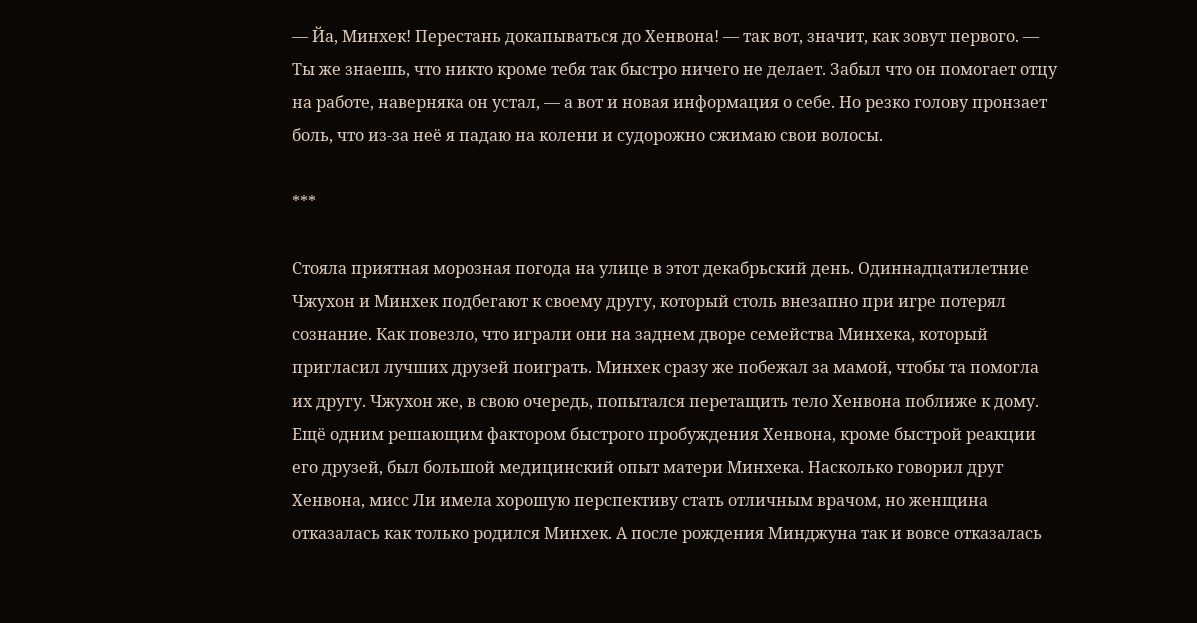— Йа, Минхек! Перестань докапываться до Хенвона! — так вот, значит, как зовут первого. — Ты же знаешь, что никто кроме тебя так быстро ничего не делает. Забыл что он помогает отцу на работе, наверняка он устал, — а вот и новая информация о себе. Но резко голову пронзает боль, что из-за неё я падаю на колени и судорожно сжимаю свои волосы.

***

Стояла приятная морозная погода на улице в этот декабрьский день. Одиннадцатилетние Чжухон и Минхек подбегают к своему другу, который столь внезапно при игре потерял сознание. Как повезло, что играли они на заднем дворе семейства Минхека, который пригласил лучших друзей поиграть. Минхек сразу же побежал за мамой, чтобы та помогла их другу. Чжухон же, в свою очередь, попытался перетащить тело Хенвона поближе к дому.
Ещё одним решающим фактором быстрого пробуждения Хенвона, кроме быстрой реакции его друзей, был большой медицинский опыт матери Минхека. Насколько говорил друг Хенвона, мисс Ли имела хорошую перспективу стать отличным врачом, но женщина отказалась как только родился Минхек. А после рождения Минджуна так и вовсе отказалась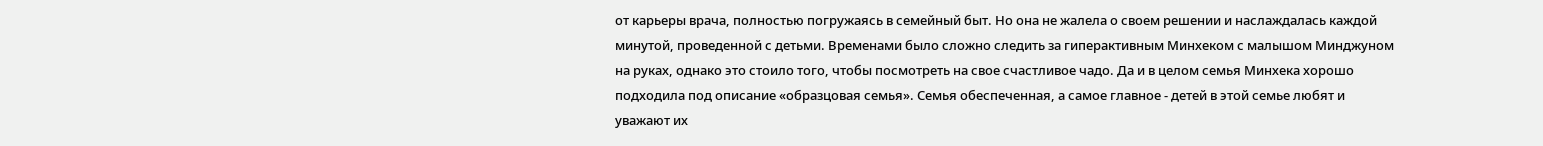от карьеры врача, полностью погружаясь в семейный быт. Но она не жалела о своем решении и наслаждалась каждой минутой, проведенной с детьми. Временами было сложно следить за гиперактивным Минхеком с малышом Минджуном на руках, однако это стоило того, чтобы посмотреть на свое счастливое чадо. Да и в целом семья Минхека хорошо подходила под описание «образцовая семья». Семья обеспеченная, а самое главное - детей в этой семье любят и уважают их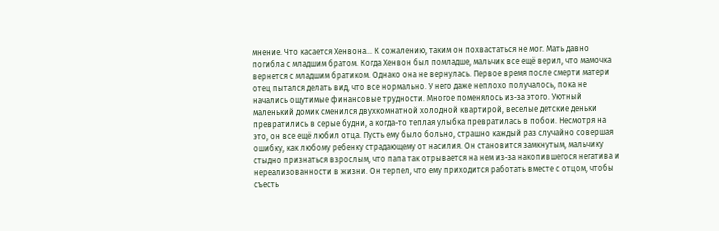мнение. Что касается Хенвона… К сожалению, таким он похвастаться не мог. Мать давно погибла с младшим братом. Когда Хенвон был помладше, мальчик все ещё верил, что мамочка вернется с младшим братиком. Однако она не вернулась. Первое время после смерти матери отец пытался делать вид, что все нормально. У него даже неплохо получалось, пока не начались ощутимые финансовые трудности. Многое поменялось из-за этого. Уютный маленький домик сменился двухкомнатной холодной квартирой, веселые детские деньки превратились в серые будни, а когда-то теплая улыбка превратилась в побои. Несмотря на это, он все ещё любил отца. Пусть ему было больно, страшно каждый раз случайно совершая ошибку, как любому ребенку страдающему от насилия. Он становится замкнутым, мальчику стыдно признаться взрослым, что папа так отрывается на нем из-за накопившегося негатива и нереализованности в жизни. Он терпел, что ему приходится работать вместе с отцом, чтобы съесть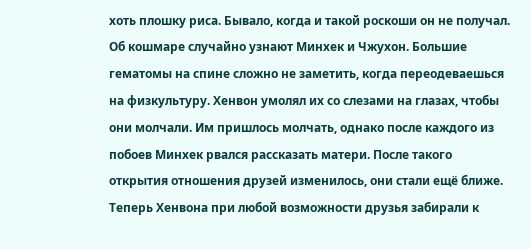хоть плошку риса. Бывало, когда и такой роскоши он не получал. Об кошмаре случайно узнают Минхек и Чжухон. Большие гематомы на спине сложно не заметить, когда переодеваешься на физкультуру. Хенвон умолял их со слезами на глазах, чтобы они молчали. Им пришлось молчать, однако после каждого из побоев Минхек рвался рассказать матери. После такого открытия отношения друзей изменилось, они стали ещё ближе. Теперь Хенвона при любой возможности друзья забирали к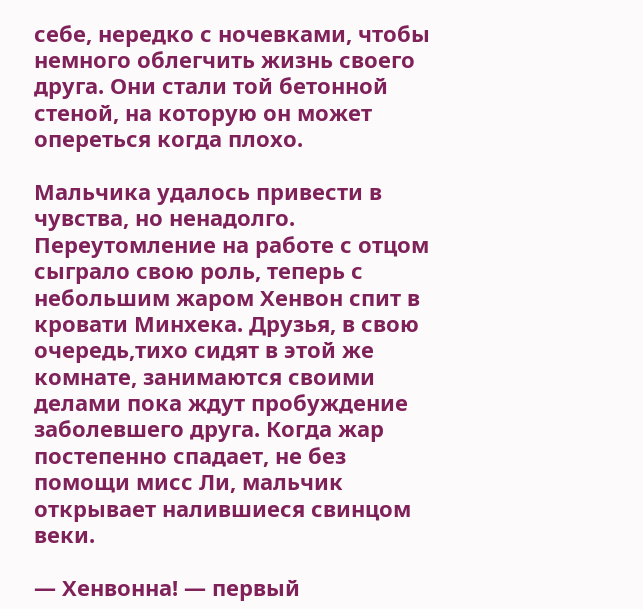себе, нередко с ночевками, чтобы немного облегчить жизнь своего друга. Они стали той бетонной стеной, на которую он может опереться когда плохо.

Мальчика удалось привести в чувства, но ненадолго. Переутомление на работе с отцом сыграло свою роль, теперь с небольшим жаром Хенвон спит в кровати Минхека. Друзья, в свою очередь,тихо сидят в этой же комнате, занимаются своими делами пока ждут пробуждение заболевшего друга. Когда жар постепенно спадает, не без помощи мисс Ли, мальчик открывает налившиеся свинцом веки.

— Хенвонна! — первый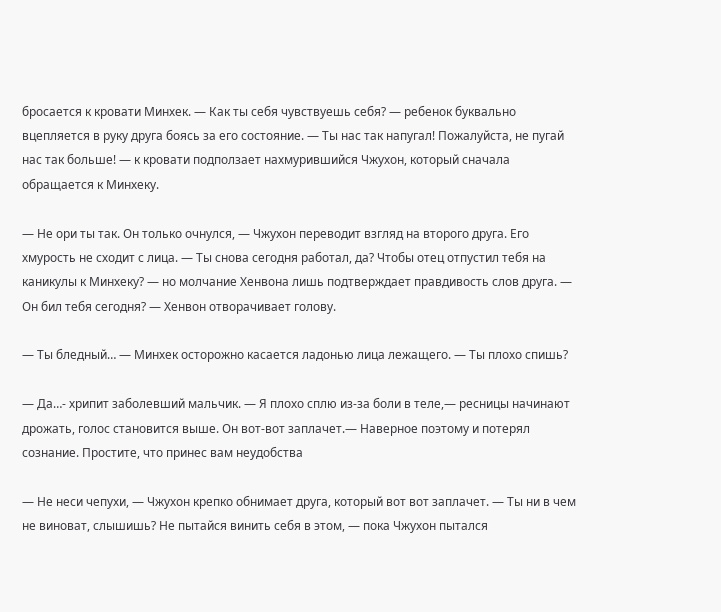бросается к кровати Минхек. — Как ты себя чувствуешь себя? — ребенок буквально вцепляется в руку друга боясь за его состояние. — Ты нас так напугал! Пожалуйста, не пугай нас так больше! — к кровати подползает нахмурившийся Чжухон, который сначала обращается к Минхеку.

— Не ори ты так. Он только очнулся, — Чжухон переводит взгляд на второго друга. Его хмурость не сходит с лица. — Ты снова сегодня работал, да? Чтобы отец отпустил тебя на каникулы к Минхеку? — но молчание Хенвона лишь подтверждает правдивость слов друга. — Он бил тебя сегодня? — Хенвон отворачивает голову.

— Ты бледный… — Минхек осторожно касается ладонью лица лежащего. — Ты плохо спишь?

— Да…- хрипит заболевший мальчик. — Я плохо сплю из-за боли в теле,— ресницы начинают дрожать, голос становится выше. Он вот-вот заплачет.— Наверное поэтому и потерял сознание. Простите, что принес вам неудобства

— Не неси чепухи, — Чжухон крепко обнимает друга, который вот вот заплачет. — Ты ни в чем не виноват, слышишь? Не пытайся винить себя в этом, — пока Чжухон пытался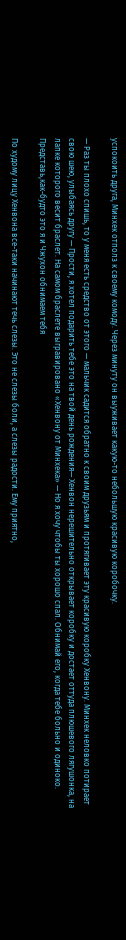успокоить друга, Минхек отполз к своему комоду. Через минуту он выуживает какую-то небольшую красивую коробочку.

— Раз ты плохо спишь, то у меня есть средство от этого — мальчик садится обратно к своим друзьям и протягивает эту красивую коробку Хенвону. Минхек неловко потирает свою шею, улыбаясь другу — Прости, я хотел подарить тебе это на твой день рождения— Хенвон нерешительно открывает коробку и достает оттуда плюшевого лягушонка, на лапке которого весит браслет. На самом браслете выгравировано «Хенвону от Минхека» — Но я хочу чтобы ты хорошо спал. Обнимай его, когда тебе больно и одиноко. Представь,как-будто это я и Чжухон обнимаем тебя

По худому лицу Хенвона все-таки начинают течь слезы. Это не слезы боли, а слезы радости. Ему приятно,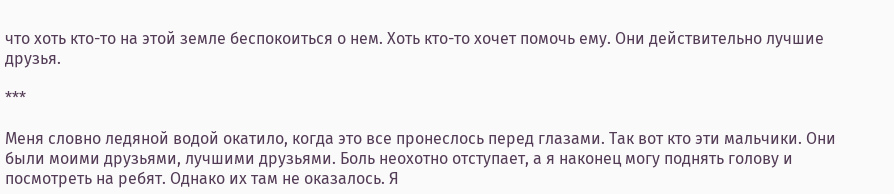что хоть кто-то на этой земле беспокоиться о нем. Хоть кто-то хочет помочь ему. Они действительно лучшие друзья.

***

Меня словно ледяной водой окатило, когда это все пронеслось перед глазами. Так вот кто эти мальчики. Они были моими друзьями, лучшими друзьями. Боль неохотно отступает, а я наконец могу поднять голову и посмотреть на ребят. Однако их там не оказалось. Я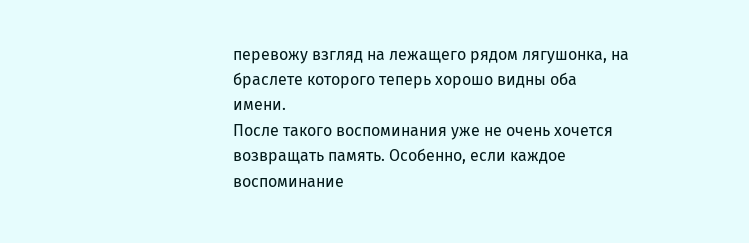перевожу взгляд на лежащего рядом лягушонка, на браслете которого теперь хорошо видны оба имени.
После такого воспоминания уже не очень хочется возвращать память. Особенно, если каждое воспоминание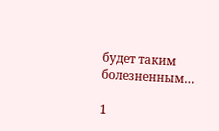будет таким болезненным…

1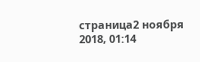страница2 ноября 2018, 01:14